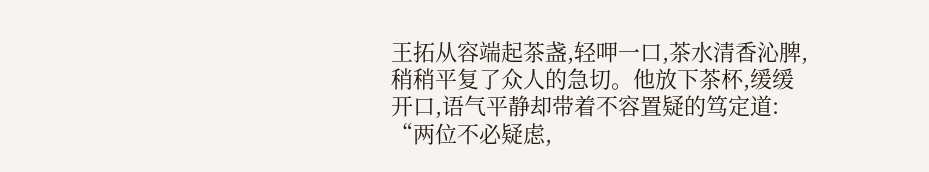王拓从容端起茶盏,轻呷一口,茶水清香沁脾,稍稍平复了众人的急切。他放下茶杯,缓缓开口,语气平静却带着不容置疑的笃定道:
“两位不必疑虑,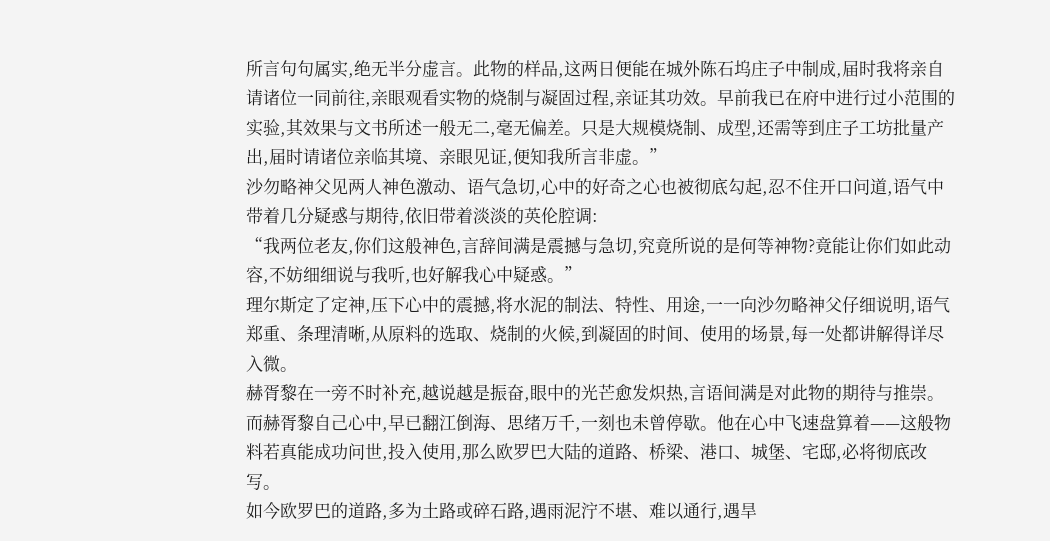所言句句属实,绝无半分虚言。此物的样品,这两日便能在城外陈石坞庄子中制成,届时我将亲自请诸位一同前往,亲眼观看实物的烧制与凝固过程,亲证其功效。早前我已在府中进行过小范围的实验,其效果与文书所述一般无二,毫无偏差。只是大规模烧制、成型,还需等到庄子工坊批量产出,届时请诸位亲临其境、亲眼见证,便知我所言非虚。”
沙勿略神父见两人神色激动、语气急切,心中的好奇之心也被彻底勾起,忍不住开口问道,语气中带着几分疑惑与期待,依旧带着淡淡的英伦腔调:
“我两位老友,你们这般神色,言辞间满是震撼与急切,究竟所说的是何等神物?竟能让你们如此动容,不妨细细说与我听,也好解我心中疑惑。”
理尔斯定了定神,压下心中的震撼,将水泥的制法、特性、用途,一一向沙勿略神父仔细说明,语气郑重、条理清晰,从原料的选取、烧制的火候,到凝固的时间、使用的场景,每一处都讲解得详尽入微。
赫胥黎在一旁不时补充,越说越是振奋,眼中的光芒愈发炽热,言语间满是对此物的期待与推崇。
而赫胥黎自己心中,早已翻江倒海、思绪万千,一刻也未曾停歇。他在心中飞速盘算着——这般物料若真能成功问世,投入使用,那么欧罗巴大陆的道路、桥梁、港口、城堡、宅邸,必将彻底改写。
如今欧罗巴的道路,多为土路或碎石路,遇雨泥泞不堪、难以通行,遇旱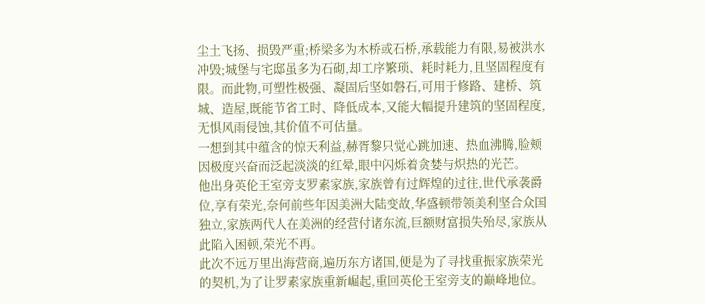尘土飞扬、损毁严重;桥梁多为木桥或石桥,承载能力有限,易被洪水冲毁;城堡与宅邸虽多为石砌,却工序繁琐、耗时耗力,且坚固程度有限。而此物,可塑性极强、凝固后坚如磐石,可用于修路、建桥、筑城、造屋,既能节省工时、降低成本,又能大幅提升建筑的坚固程度,无惧风雨侵蚀,其价值不可估量。
一想到其中蕴含的惊天利益,赫胥黎只觉心跳加速、热血沸腾,脸颊因极度兴奋而泛起淡淡的红晕,眼中闪烁着贪婪与炽热的光芒。
他出身英伦王室旁支罗素家族,家族曾有过辉煌的过往,世代承袭爵位,享有荣光,奈何前些年因美洲大陆变故,华盛顿带领美利坚合众国独立,家族两代人在美洲的经营付诸东流,巨额财富损失殆尽,家族从此陷入困顿,荣光不再。
此次不远万里出海营商,遍历东方诸国,便是为了寻找重振家族荣光的契机,为了让罗素家族重新崛起,重回英伦王室旁支的巅峰地位。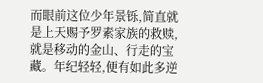而眼前这位少年景铄,简直就是上天赐予罗素家族的救赎,就是移动的金山、行走的宝藏。年纪轻轻,便有如此多逆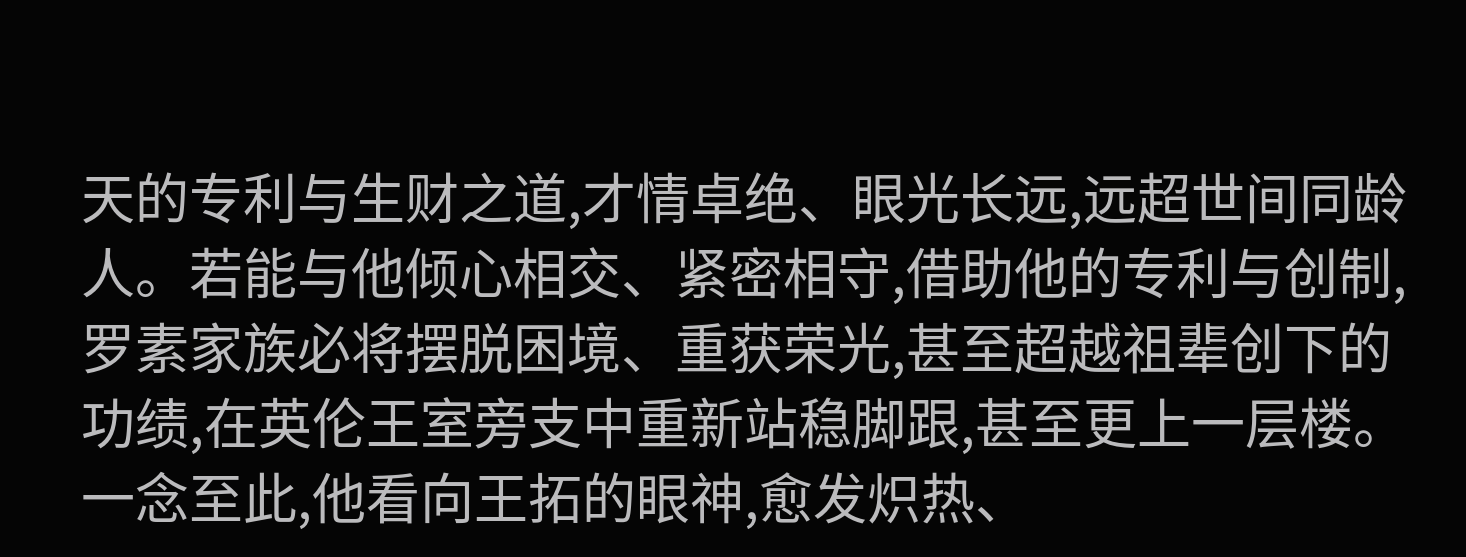天的专利与生财之道,才情卓绝、眼光长远,远超世间同龄人。若能与他倾心相交、紧密相守,借助他的专利与创制,罗素家族必将摆脱困境、重获荣光,甚至超越祖辈创下的功绩,在英伦王室旁支中重新站稳脚跟,甚至更上一层楼。
一念至此,他看向王拓的眼神,愈发炽热、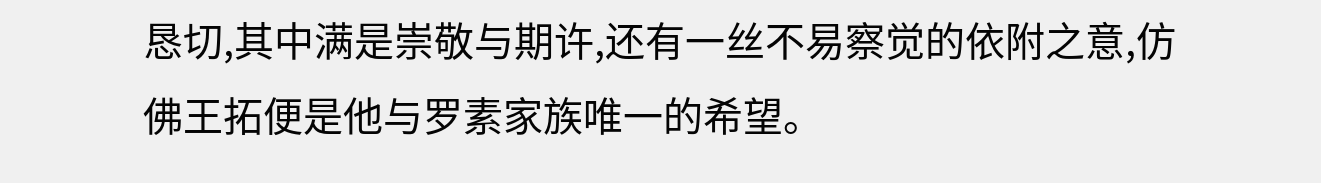恳切,其中满是崇敬与期许,还有一丝不易察觉的依附之意,仿佛王拓便是他与罗素家族唯一的希望。